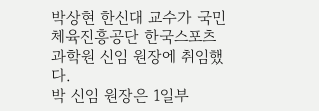박상현 한신대 교수가 국민체육진흥공단 한국스포츠과학원 신임 원장에 취임했다.
박 신임 원장은 1일부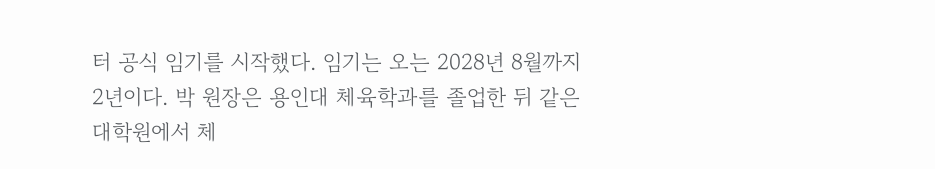터 공식 임기를 시작했다. 임기는 오는 2028년 8월까지 2년이다. 박 원장은 용인대 체육학과를 졸업한 뒤 같은 대학원에서 체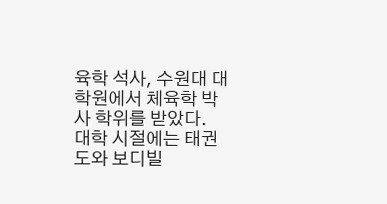육학 석사, 수원대 대학원에서 체육학 박사 학위를 받았다.
대학 시절에는 태권도와 보디빌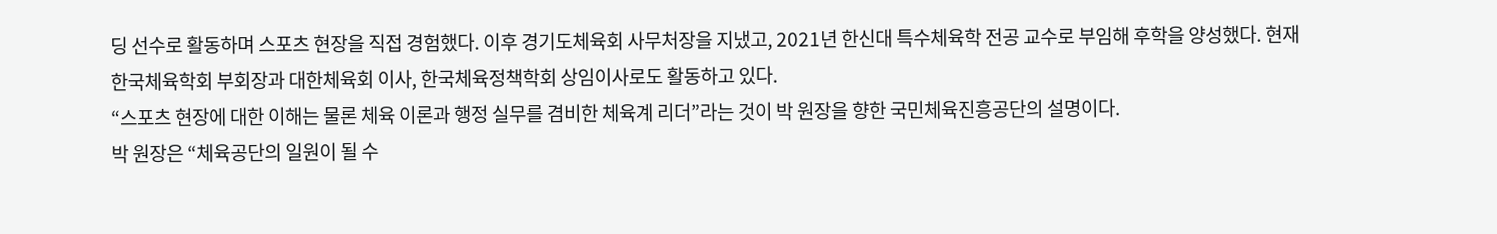딩 선수로 활동하며 스포츠 현장을 직접 경험했다. 이후 경기도체육회 사무처장을 지냈고, 2021년 한신대 특수체육학 전공 교수로 부임해 후학을 양성했다. 현재 한국체육학회 부회장과 대한체육회 이사, 한국체육정책학회 상임이사로도 활동하고 있다.
“스포츠 현장에 대한 이해는 물론 체육 이론과 행정 실무를 겸비한 체육계 리더”라는 것이 박 원장을 향한 국민체육진흥공단의 설명이다.
박 원장은 “체육공단의 일원이 될 수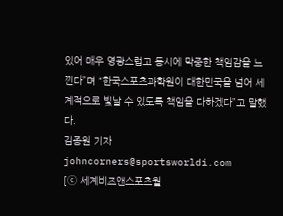있어 매우 영광스럽고 동시에 막중한 책임감을 느낀다”며 “한국스포츠과학원이 대한민국을 넘어 세계적으로 빛날 수 있도록 책임을 다하겠다”고 말했다.
김종원 기자 johncorners@sportsworldi.com
[ⓒ 세계비즈앤스포츠월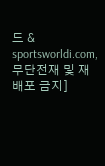드 & sportsworldi.com, 무단전재 및 재배포 금지]